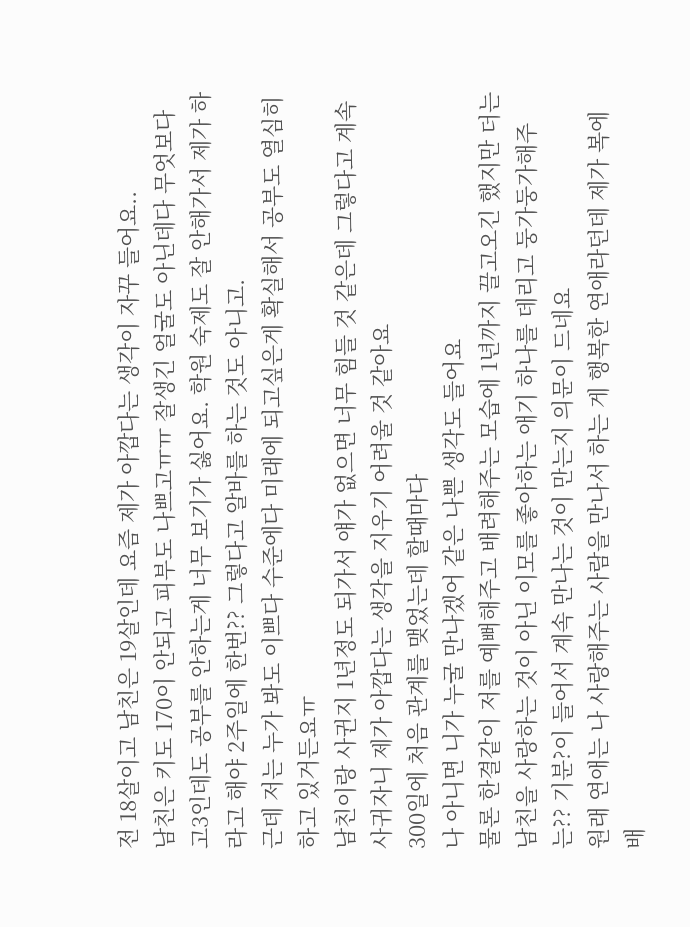전 18살이고 남친은 19살인데 요즘 제가 아깝다는 생각이 자꾸 들어요..
남친은 키도 170이 안되고 피부도 나쁘고ㅠㅠ 잘생긴 얼굴도 아닌데다 무엇보다 고3인데도 공부를 안하는게 너무 보기가 싫어요. 학원 숙제도 잘 안해가서 제가 하라고 해야 2주일에 한번?? 그렇다고 알바를 하는 것도 아니고.
근데 저는 누가 봐도 이쁘다 수준에다 미래에 되고싶은게 확실해서 공부도 열심히 하고 있거든요ㅠ
남친이랑 사귄지 1년정도 되가서 얘가 없으면 너무 힘들 것 같은데 그렇다고 계속 사귀자니 제가 아깝다는 생각을 지우기 어려울 것 같아요
300일에 처음 관계를 맺었는데 할때마다
나 아니면 니가 누굴 만나겠어 같은 나쁜 생각도 들어요
물론 한결같이 저를 예뻐해주고 배려해주는 모습에 1년까지 끌고오긴 했지만 더는 남친을 사랑하는 것이 아닌 이모를 좋아하는 애기 하나를 데리고 둥가둥가해주는?? 기분?이 들어서 계속 만나는 것이 만는지 의문이 드네요
원래 연애는 나 사랑해주는 사람을 만나서 하는 게 행복한 연애라던데 제가 복에 배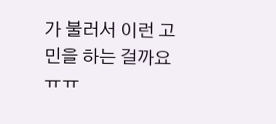가 불러서 이런 고민을 하는 걸까요ㅠㅠ